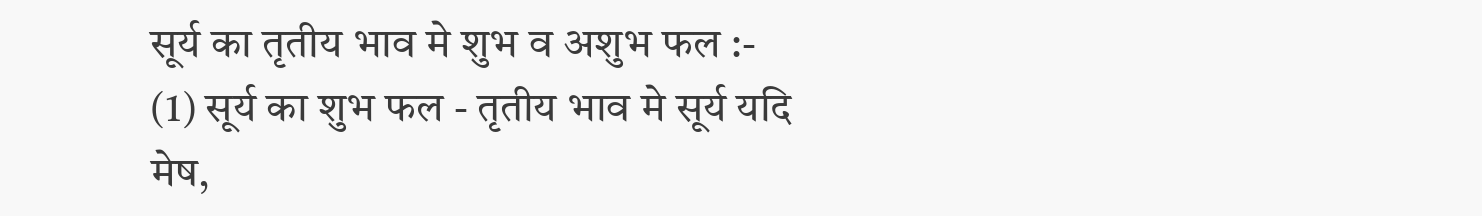सूर्य का तृतीय भाव मे शुभ व अशुभ फल :-
(1) सूर्य का शुभ फल - तृतीय भाव मे सूर्य यदि मेष,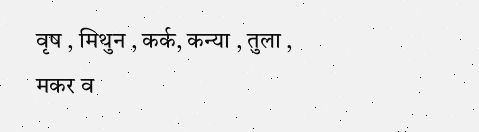वृष , मिथुन , कर्क, कन्या , तुला , मकर व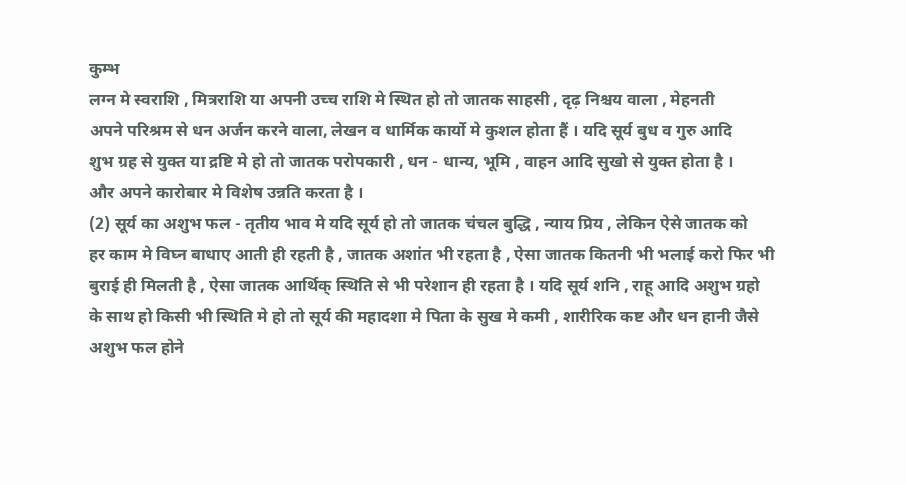कुम्भ
लग्न मे स्वराशि , मित्रराशि या अपनी उच्च राशि मे स्थित हो तो जातक साहसी , दृढ़ निश्चय वाला , मेहनती
अपने परिश्रम से धन अर्जन करने वाला, लेखन व धार्मिक कार्यो मे कुशल होता हैं । यदि सूर्य बुध व गुरु आदि
शुभ ग्रह से युक्त या द्रष्टि मे हो तो जातक परोपकारी , धन - धान्य, भूमि , वाहन आदि सुखो से युक्त होता है ।
और अपने कारोबार मे विशेष उन्नति करता है ।
(2) सूर्य का अशुभ फल - तृतीय भाव मे यदि सूर्य हो तो जातक चंचल बुद्धि , न्याय प्रिय , लेकिन ऐसे जातक को
हर काम मे विघ्न बाधाए आती ही रहती है , जातक अशांत भी रहता है , ऐसा जातक कितनी भी भलाई करो फिर भी
बुराई ही मिलती है , ऐसा जातक आर्थिक् स्थिति से भी परेशान ही रहता है । यदि सूर्य शनि , राहू आदि अशुभ ग्रहो
के साथ हो किसी भी स्थिति मे हो तो सूर्य की महादशा मे पिता के सुख मे कमी , शारीरिक कष्ट और धन हानी जैसे
अशुभ फल होने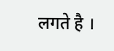लगते है ।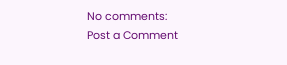No comments:
Post a Comment